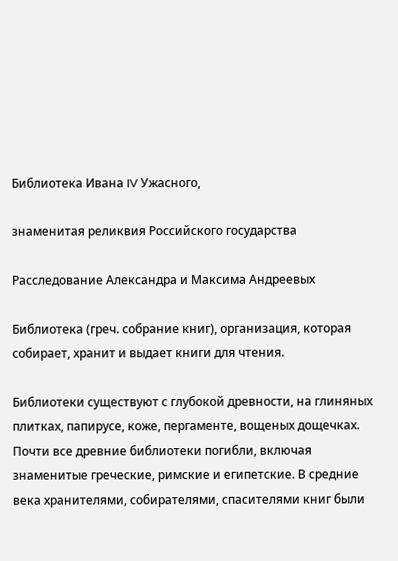Библиотека Ивана IV Ужасного,

знаменитая реликвия Российского государства

Расследование Александра и Максима Андреевых

Библиотека (греч. собрание книг), организация, которая собирает, хранит и выдает книги для чтения.

Библиотеки существуют с глубокой древности, на глиняных плитках, папирусе, коже, пергаменте, вощеных дощечках. Почти все древние библиотеки погибли, включая знаменитые греческие, римские и египетские. В средние века хранителями, собирателями, спасителями книг были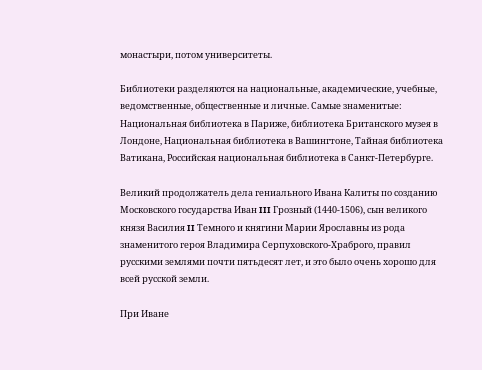монастыри, потом университеты.

Библиотеки разделяются на национальные, академические, учебные, ведомственные, общественные и личные. Самые знаменитые: Национальная библиотека в Париже, библиотека Британского музея в Лондоне, Национальная библиотека в Вашингтоне, Тайная библиотека Ватикана, Российская национальная библиотека в Санкт-Петербурге.

Великий продолжатель дела гениального Ивана Калиты по созданию Московского государства Иван III Грозный (1440-1506), сын великого князя Василия II Темного и княгини Марии Ярославны из рода знаменитого героя Владимира Серпуховского-Храброго, правил русскими землями почти пятьдесят лет, и это было очень хорошо для всей русской земли.

При Иване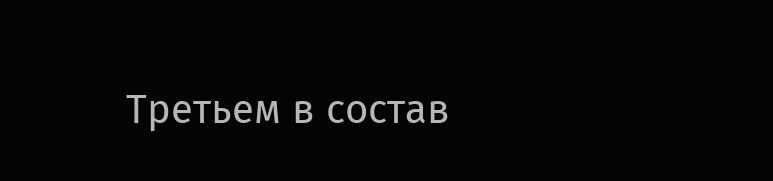Третьем в состав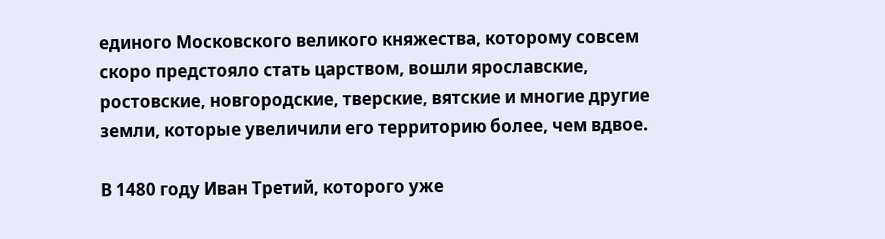единого Московского великого княжества, которому совсем скоро предстояло стать царством, вошли ярославские, ростовские, новгородские, тверские, вятские и многие другие земли, которые увеличили его территорию более, чем вдвое.

В 1480 году Иван Третий, которого уже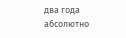два года абсолютно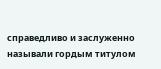справедливо и заслуженно называли гордым титулом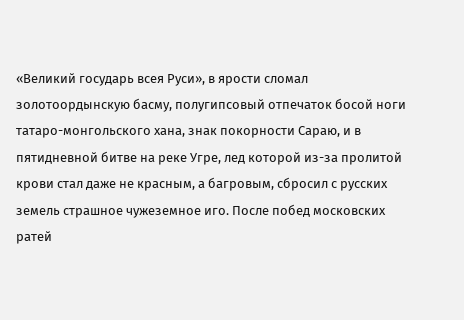«Великий государь всея Руси», в ярости сломал золотоордынскую басму, полугипсовый отпечаток босой ноги татаро-монгольского хана, знак покорности Сараю, и в пятидневной битве на реке Угре, лед которой из-за пролитой крови стал даже не красным, а багровым, сбросил с русских земель страшное чужеземное иго. После побед московских ратей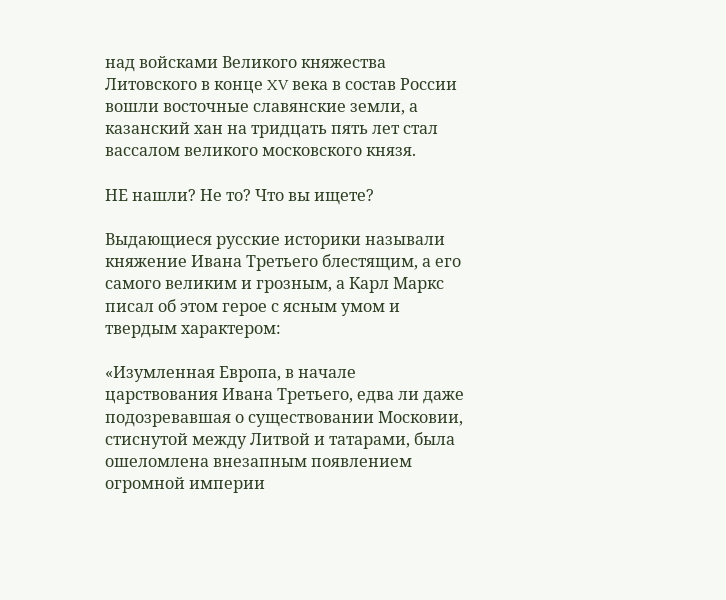над войсками Великого княжества Литовского в конце XV века в состав России вошли восточные славянские земли, а казанский хан на тридцать пять лет стал вассалом великого московского князя.

НЕ нашли? Не то? Что вы ищете?

Выдающиеся русские историки называли княжение Ивана Третьего блестящим, а его самого великим и грозным, а Карл Маркс писал об этом герое с ясным умом и твердым характером:

«Изумленная Европа, в начале царствования Ивана Третьего, едва ли даже подозревавшая о существовании Московии, стиснутой между Литвой и татарами, была ошеломлена внезапным появлением огромной империи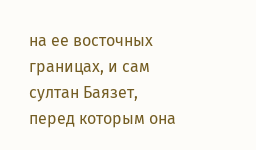на ее восточных границах, и сам султан Баязет, перед которым она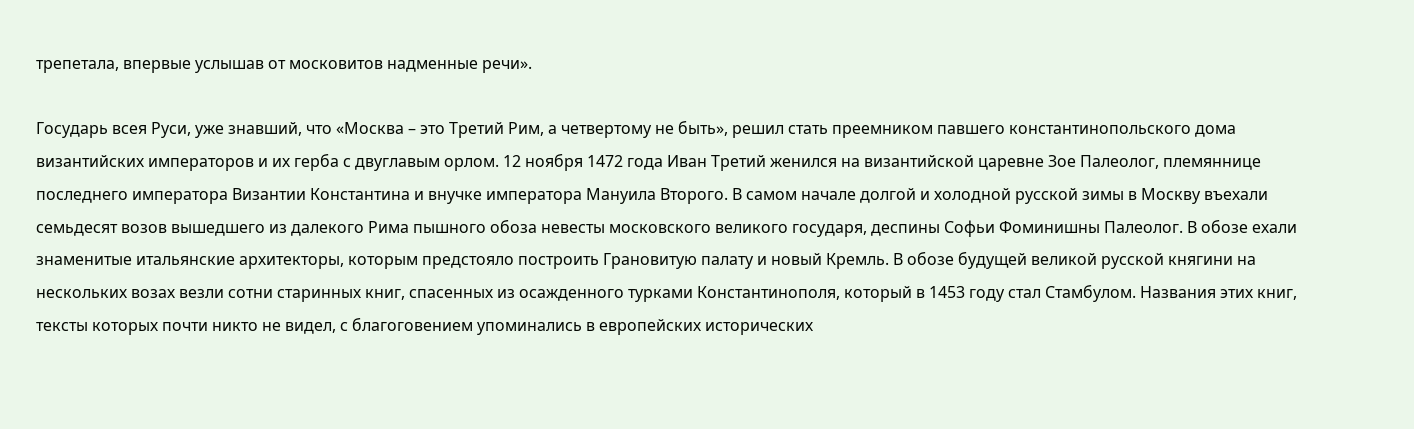трепетала, впервые услышав от московитов надменные речи».

Государь всея Руси, уже знавший, что «Москва – это Третий Рим, а четвертому не быть», решил стать преемником павшего константинопольского дома византийских императоров и их герба с двуглавым орлом. 12 ноября 1472 года Иван Третий женился на византийской царевне Зое Палеолог, племяннице последнего императора Византии Константина и внучке императора Мануила Второго. В самом начале долгой и холодной русской зимы в Москву въехали семьдесят возов вышедшего из далекого Рима пышного обоза невесты московского великого государя, деспины Софьи Фоминишны Палеолог. В обозе ехали знаменитые итальянские архитекторы, которым предстояло построить Грановитую палату и новый Кремль. В обозе будущей великой русской княгини на нескольких возах везли сотни старинных книг, спасенных из осажденного турками Константинополя, который в 1453 году стал Стамбулом. Названия этих книг, тексты которых почти никто не видел, с благоговением упоминались в европейских исторических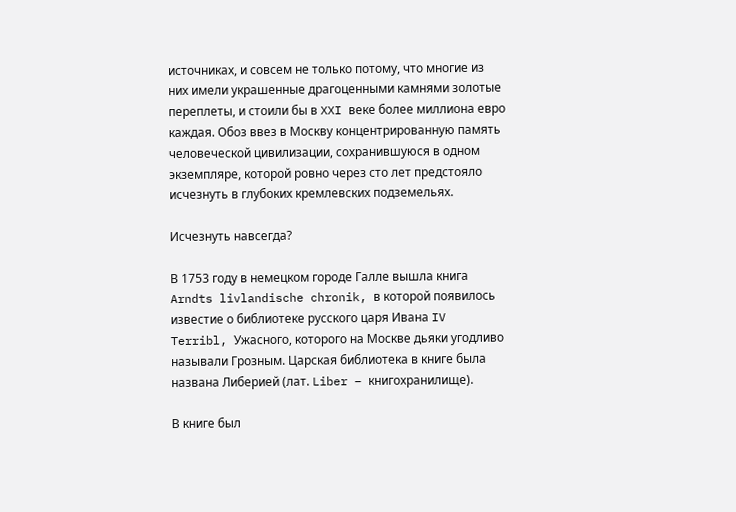источниках, и совсем не только потому, что многие из них имели украшенные драгоценными камнями золотые переплеты, и стоили бы в XXI веке более миллиона евро каждая. Обоз ввез в Москву концентрированную память человеческой цивилизации, сохранившуюся в одном экземпляре, которой ровно через сто лет предстояло исчезнуть в глубоких кремлевских подземельях.

Исчезнуть навсегда?

В 1753 году в немецком городе Галле вышла книга Arndts livlandische chronik, в которой появилось известие о библиотеке русского царя Ивана IV Terribl, Ужасного, которого на Москве дьяки угодливо называли Грозным. Царская библиотека в книге была названа Либерией (лат. Liber – книгохранилище).

В книге был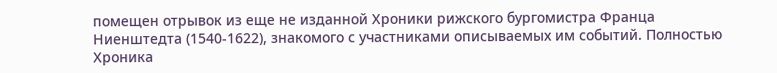помещен отрывок из еще не изданной Хроники рижского бургомистра Франца Ниенштедта (1540-1622), знакомого с участниками описываемых им событий. Полностью Хроника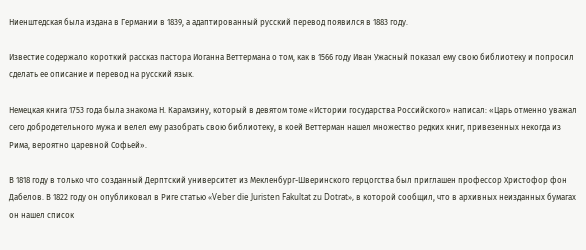Ниенштедская была издана в Германии в 1839, а адаптированный русский перевод появился в 1883 году.

Известие содержало короткий рассказ пастора Иоганна Веттермана о том, как в 1566 году Иван Ужасный показал ему свою библиотеку и попросил сделать ее описание и перевод на русский язык.

Немецкая книга 1753 года была знакома Н. Карамзину, который в девятом томе «Истории государства Российского» написал: «Царь отменно уважал сего добродетельного мужа и велел ему разобрать свою библиотеку, в коей Веттерман нашел множество редких книг, привезенных некогда из Рима, вероятно царевной Софьей».

В 1818 году в только что созданный Дерптский университет из Мекленбург-Шверинского герцогства был приглашен профессор Христофор фон Дабелов. В 1822 году он опубликовал в Риге статью «Veber die Juristen Fakultat zu Dotrat», в которой сообщил, что в архивных неизданных бумагах он нашел список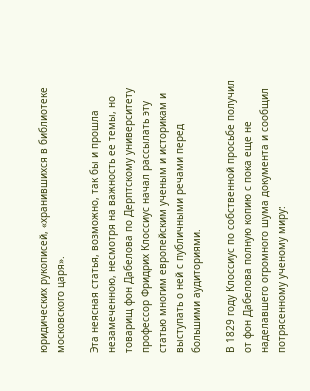юридических рукописей, «хранившихся в библиотеке московского царя».

Эта неясная статья, возможно, так бы и прошла незамеченною, несмотря на важность ее темы, но товарищ фон Дабелова по Дерптскому университету профессор Фридрих Клоссиус начал рассылать эту статью многим европейским ученым и историкам и выступать о ней с публичными речами перед большими аудиториями.

В 1829 году Клоссиус по собственной просьбе получил от фон Дабелова полную копию с пока еще не наделавшего огромного шума документа и сообщил потрясенному ученому миру: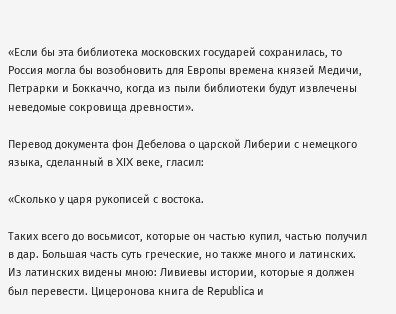«Если бы эта библиотека московских государей сохранилась, то Россия могла бы возобновить для Европы времена князей Медичи, Петрарки и Боккаччо, когда из пыли библиотеки будут извлечены неведомые сокровища древности».

Перевод документа фон Дебелова о царской Либерии с немецкого языка, сделанный в XIX веке, гласил:

«Сколько у царя рукописей с востока.

Таких всего до восьмисот, которые он частью купил, частью получил в дар. Большая часть суть греческие, но также много и латинских. Из латинских видены мною: Ливиевы истории, которые я должен был перевести. Цицеронова книга de Republica и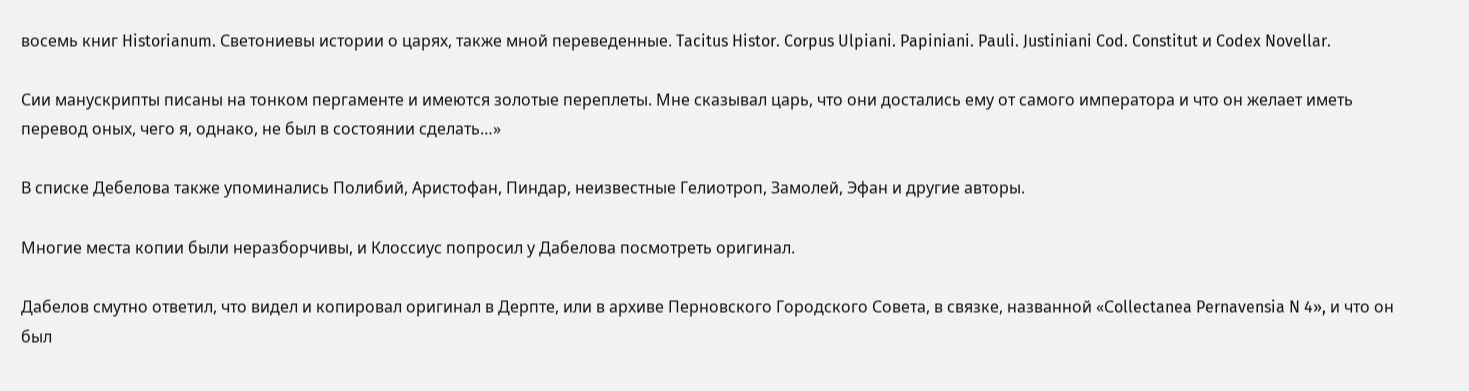восемь книг Historianum. Светониевы истории о царях, также мной переведенные. Tacitus Histor. Corpus Ulpiani. Papiniani. Pauli. Justiniani Cod. Constitut и Codex Novellar.

Сии манускрипты писаны на тонком пергаменте и имеются золотые переплеты. Мне сказывал царь, что они достались ему от самого императора и что он желает иметь перевод оных, чего я, однако, не был в состоянии сделать…»

В списке Дебелова также упоминались Полибий, Аристофан, Пиндар, неизвестные Гелиотроп, Замолей, Эфан и другие авторы.

Многие места копии были неразборчивы, и Клоссиус попросил у Дабелова посмотреть оригинал.

Дабелов смутно ответил, что видел и копировал оригинал в Дерпте, или в архиве Перновского Городского Совета, в связке, названной «Сollectanea Pernavensia N 4», и что он был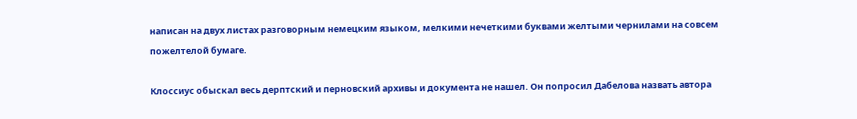написан на двух листах разговорным немецким языком, мелкими нечеткими буквами желтыми чернилами на совсем пожелтелой бумаге.

Клоссиус обыскал весь дерптский и перновский архивы и документа не нашел. Он попросил Дабелова назвать автора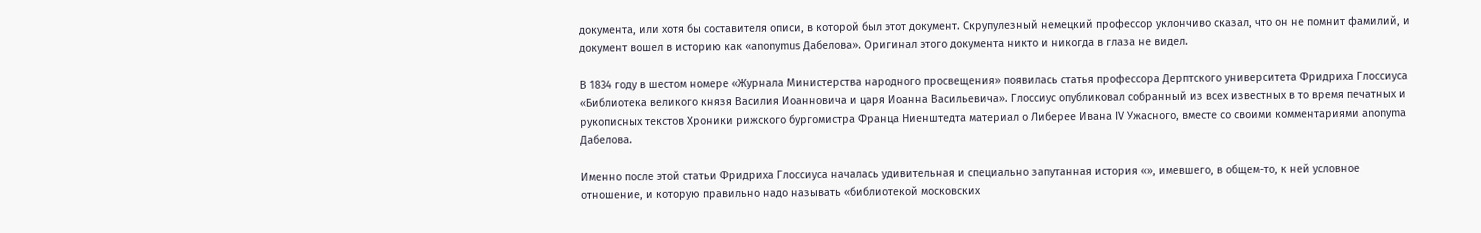документа, или хотя бы составителя описи, в которой был этот документ. Скрупулезный немецкий профессор уклончиво сказал, что он не помнит фамилий, и документ вошел в историю как «anonymus Дабелова». Оригинал этого документа никто и никогда в глаза не видел.

В 1834 году в шестом номере «Журнала Министерства народного просвещения» появилась статья профессора Дерптского университета Фридриха Глоссиуса «Библиотека великого князя Василия Иоанновича и царя Иоанна Васильевича». Глоссиус опубликовал собранный из всех известных в то время печатных и рукописных текстов Хроники рижского бургомистра Франца Ниенштедта материал о Либерее Ивана IV Ужасного, вместе со своими комментариями anonyma Дабелова.

Именно после этой статьи Фридриха Глоссиуса началась удивительная и специально запутанная история «», имевшего, в общем-то, к ней условное отношение, и которую правильно надо называть «библиотекой московских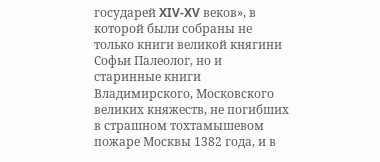государей XIV-XV веков», в которой были собраны не только книги великой княгини Софьи Палеолог, но и старинные книги Владимирского, Московского великих княжеств, не погибших в страшном тохтамышевом пожаре Москвы 1382 года, и в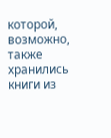которой, возможно, также хранились книги из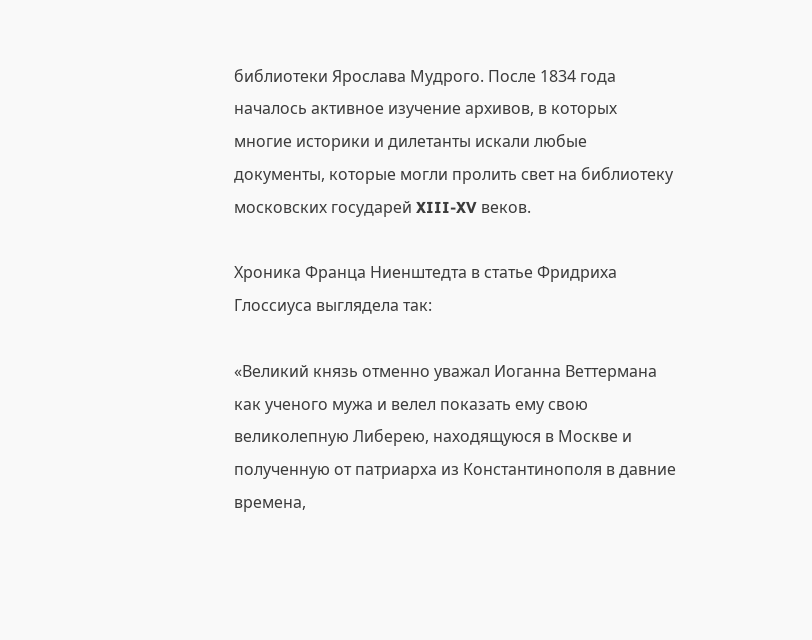библиотеки Ярослава Мудрого. После 1834 года началось активное изучение архивов, в которых многие историки и дилетанты искали любые документы, которые могли пролить свет на библиотеку московских государей XIII-XV веков.

Хроника Франца Ниенштедта в статье Фридриха Глоссиуса выглядела так:

«Великий князь отменно уважал Иоганна Веттермана как ученого мужа и велел показать ему свою великолепную Либерею, находящуюся в Москве и полученную от патриарха из Константинополя в давние времена,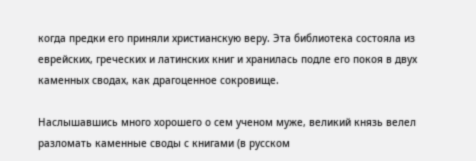когда предки его приняли христианскую веру. Эта библиотека состояла из еврейских, греческих и латинских книг и хранилась подле его покоя в двух каменных сводах, как драгоценное сокровище.

Наслышавшись много хорошего о сем ученом муже, великий князь велел разломать каменные своды с книгами (в русском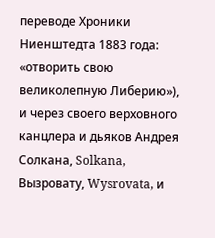переводе Хроники Ниенштедта 1883 года: «отворить свою великолепную Либерию»), и через своего верховного канцлера и дьяков Андрея Солкана, Solkana, Вызровату, Wysrovata, и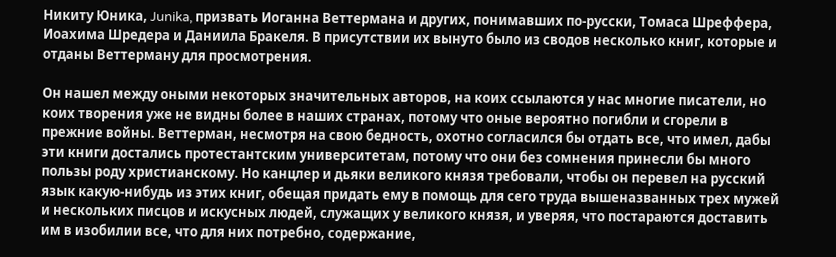Никиту Юника, Junika, призвать Иоганна Веттермана и других, понимавших по-русски, Томаса Шреффера, Иоахима Шредера и Даниила Бракеля. В присутствии их вынуто было из сводов несколько книг, которые и отданы Веттерману для просмотрения.

Он нашел между оными некоторых значительных авторов, на коих ссылаются у нас многие писатели, но коих творения уже не видны более в наших странах, потому что оные вероятно погибли и сгорели в прежние войны. Веттерман, несмотря на свою бедность, охотно согласился бы отдать все, что имел, дабы эти книги достались протестантским университетам, потому что они без сомнения принесли бы много пользы роду христианскому. Но канцлер и дьяки великого князя требовали, чтобы он перевел на русский язык какую-нибудь из этих книг, обещая придать ему в помощь для сего труда вышеназванных трех мужей и нескольких писцов и искусных людей, служащих у великого князя, и уверяя, что постараются доставить им в изобилии все, что для них потребно, содержание,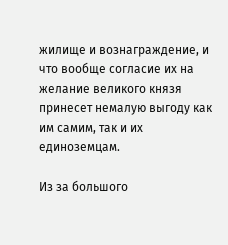жилище и вознаграждение, и что вообще согласие их на желание великого князя принесет немалую выгоду как им самим, так и их единоземцам.

Из за большого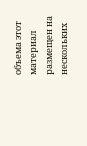объема этот материал размещен на нескольких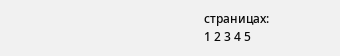страницах:
1 2 3 4 5